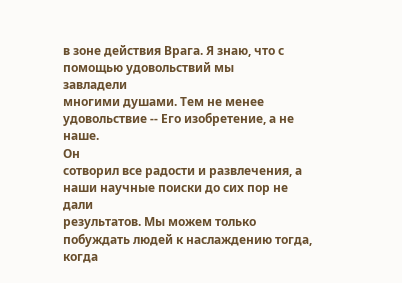в зоне действия Врага. Я знаю, что с помощью удовольствий мы
завладели
многими душами. Тем не менее удовольствие -- Его изобретение, а не наше.
Он
сотворил все радости и развлечения, а наши научные поиски до сих пор не
дали
результатов. Мы можем только побуждать людей к наслаждению тогда, когда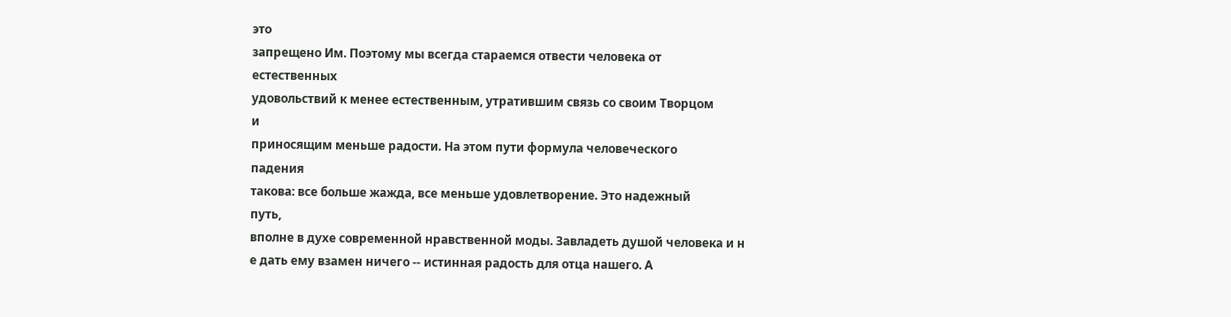это
запрещено Им. Поэтому мы всегда стараемся отвести человека от
естественных
удовольствий к менее естественным, утратившим связь со своим Творцом
и
приносящим меньше радости. На этом пути формула человеческого
падения
такова: все больше жажда, все меньше удовлетворение. Это надежный
путь,
вполне в духе современной нравственной моды. Завладеть душой человека и н
е дать ему взамен ничего -- истинная радость для отца нашего. А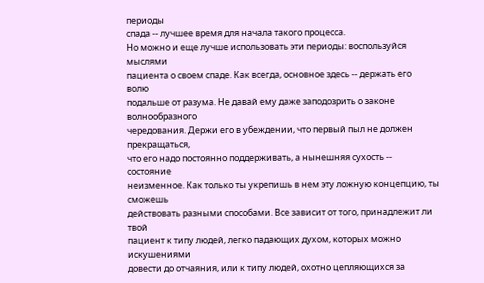периоды
спада -- лучшее время для начала такого процесса.
Но можно и еще лучше использовать эти периоды: воспользуйся
мыслями
пациента о своем спаде. Как всегда, основное здесь -- держать его
волю
подальше от разума. Не давай ему даже заподозрить о законе
волнообразного
чередования. Держи его в убеждении, что первый пыл не должен
прекращаться,
что его надо постоянно поддерживать, а нынешняя сухость --
состояние
неизменное. Как только ты укрепишь в нем эту ложную концепцию, ты
сможешь
действовать разными способами. Все зависит от того, принадлежит ли
твой
пациент к типу людей, легко падающих духом, которых можно
искушениями
довести до отчаяния, или к типу людей, охотно цепляющихся за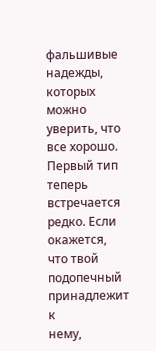фальшивые
надежды, которых можно уверить, что все хорошо. Первый тип
теперь
встречается редко. Если окажется, что твой подопечный принадлежит к
нему,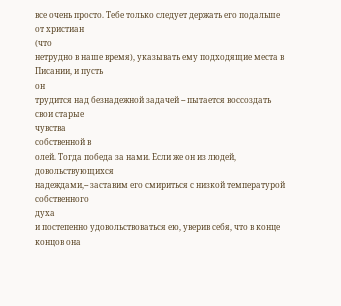все очень просто. Тебе только следует держать его подальше от христиан
(что
нетрудно в наше время), указывать ему подходящие места в Писании, и пусть
он
трудится над безнадежной задачей -- пытается воссоздать свои старые
чувства
собственной в
олей. Тогда победа за нами. Если же он из людей,
довольствующихся
надеждами,-- заставим его смириться с низкой температурой собственного
духа
и постепенно удовольствоваться ею, уверив себя, что в конце концов она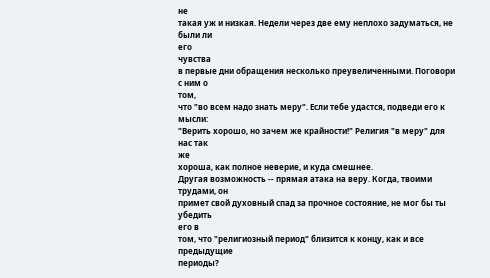не
такая уж и низкая. Недели через две ему неплохо задуматься, не были ли
его
чувства
в первые дни обращения несколько преувеличенными. Поговори с ним о
том,
что "во всем надо знать меру". Если тебе удастся, подведи его к
мысли:
"Верить хорошо, но зачем же крайности!" Религия "в меру" для нас так
же
хороша, как полное неверие, и куда смешнее.
Другая возможность -- прямая атака на веру. Когда, твоими трудами, он
примет свой духовный спад за прочное состояние, не мог бы ты убедить
его в
том, что "религиозный период" близится к концу, как и все
предыдущие
периоды?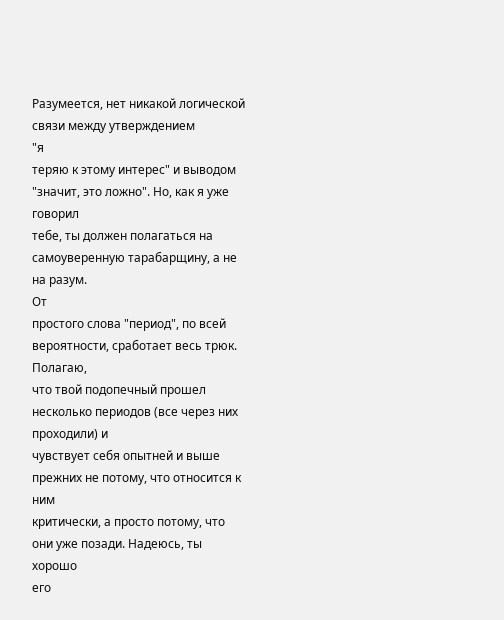Разумеется, нет никакой логической связи между утверждением
"я
теряю к этому интерес" и выводом "значит, это ложно". Но, как я уже
говорил
тебе, ты должен полагаться на самоуверенную тарабарщину, а не на разум.
От
простого слова "период", по всей вероятности, сработает весь трюк.
Полагаю,
что твой подопечный прошел несколько периодов (все через них
проходили) и
чувствует себя опытней и выше прежних не потому, что относится к
ним
критически, а просто потому, что они уже позади. Надеюсь, ты хорошо
его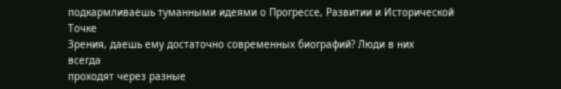подкармливаешь туманными идеями о Прогрессе, Развитии и Исторической
Точке
Зрения, даешь ему достаточно современных биографий? Люди в них
всегда
проходят через разные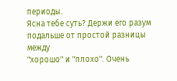периоды.
Ясна тебе суть? Держи его разум подальше от простой разницы
между
"хорошо" и "плохо". Очень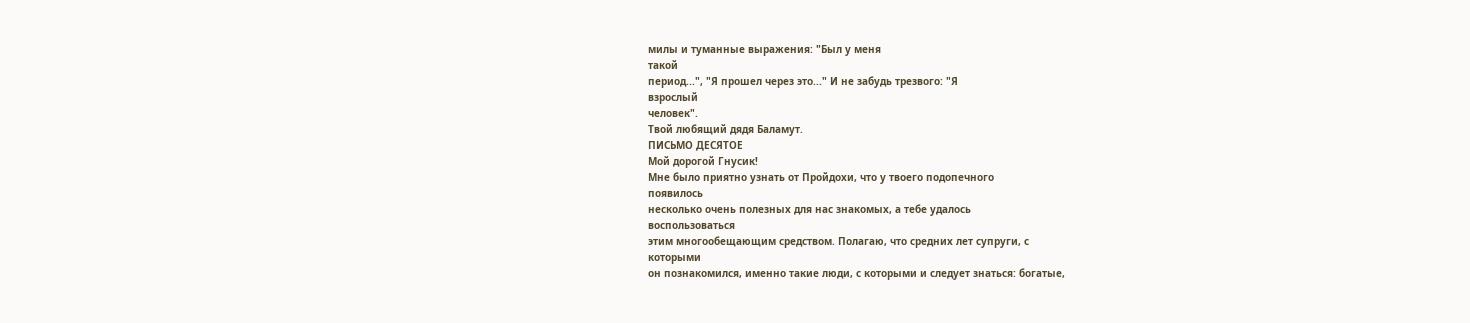милы и туманные выражения: "Был у меня
такой
период...", "Я прошел через это..." И не забудь трезвого: "Я
взрослый
человек".
Твой любящий дядя Баламут.
ПИСЬМО ДЕСЯТОЕ
Мой дорогой Гнусик!
Мне было приятно узнать от Пройдохи, что у твоего подопечного
появилось
несколько очень полезных для нас знакомых, а тебе удалось
воспользоваться
этим многообещающим средством. Полагаю, что средних лет супруги, с
которыми
он познакомился, именно такие люди, с которыми и следует знаться: богатые,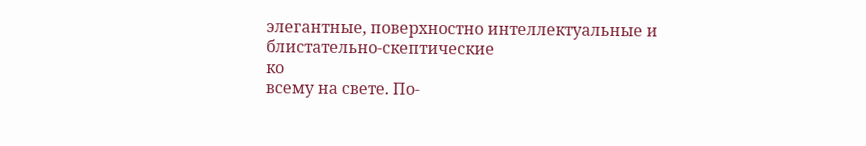элегантные, поверхностно интеллектуальные и блистательно-скептические
ко
всему на свете. По-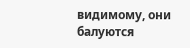видимому, они балуются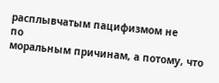расплывчатым пацифизмом не
по
моральным причинам, а потому, что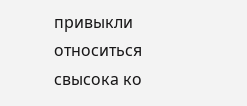привыкли относиться свысока ко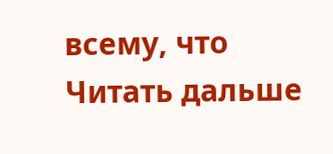всему, что
Читать дальше